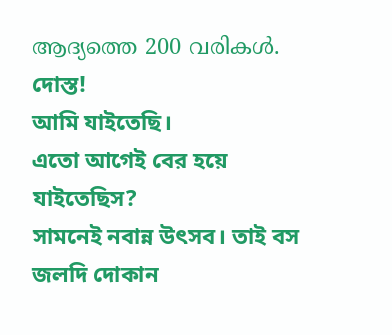ആദ്യത്തെ 200 വരികൾ.
দোস্ত!
আমি যাইতেছি।
এতো আগেই বের হয়ে যাইতেছিস?
সামনেই নবান্ন উৎসব। তাই বস জলদি দোকান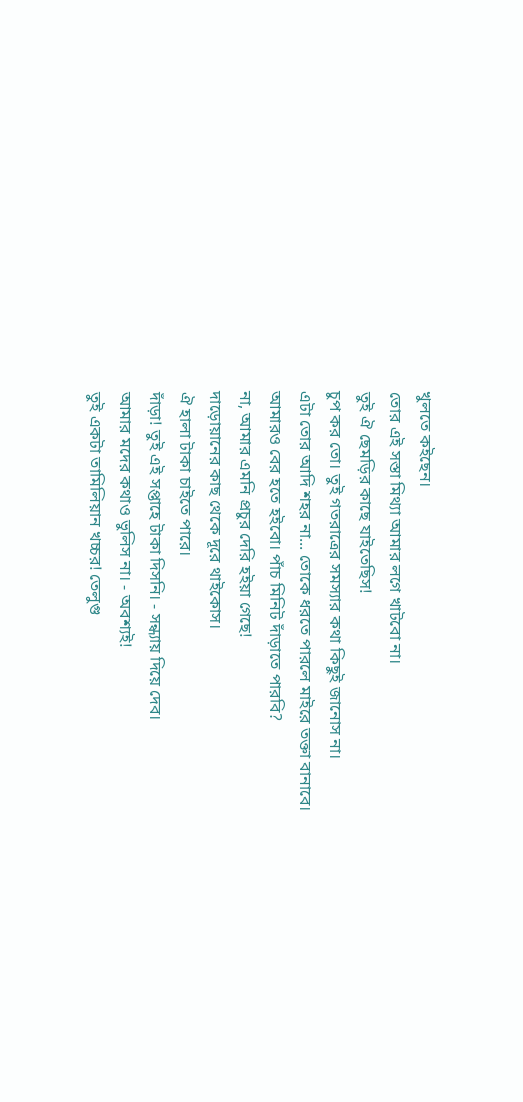খুলতে কইছেন।
তোর এই সস্তা মিথ্যা আমার লগে খাটবো না।
তুই ঐ ছেমড়ির কাছে যাইতেছিস!
চুপ কর তো। তুই গতরাত্রের সমস্যার কথা কিছুই জানোস না।
এটা তোর আদি শহর না... তোকে ধরতে পারলে মাইরে তক্তা বানাবে।
আমারও বের হতে হইবো। পাঁচ মিনিট দাঁড়াতে পারবি?
না, আমার এমনি প্রচুর দেরি হইয়া গেছে!
দাড়োয়ানের কাছ থেকে দূরে থাইকোস।
ঐ হালা টাকা চাইতে পারে।
দাঁড়া! তুই এই সপ্তাহে টাকা দিসনি। - সন্ধ্যায় দিয়ে দেব।
আমার মদের কথাও ভুলিস না। - অবশ্যই!
তুই একটা তামিলিয়ান খচ্চর! তেলুগু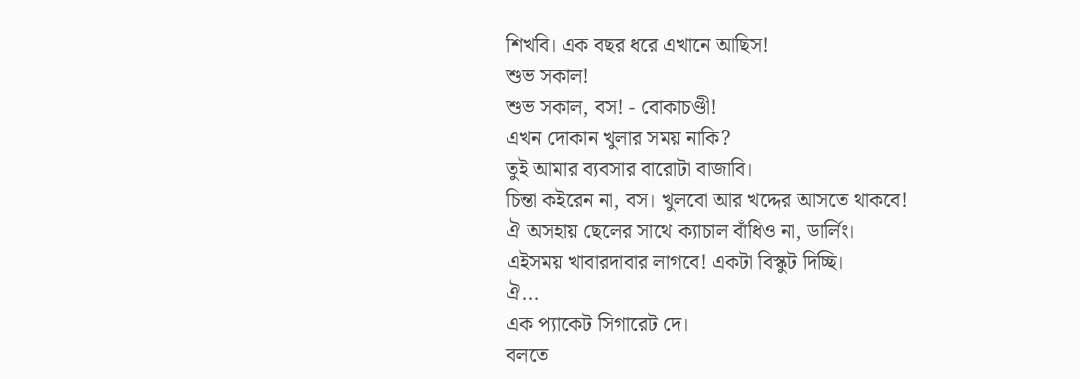শিখবি। এক বছর ধরে এখানে আছিস!
শুভ সকাল!
শুভ সকাল, বস! - বোকাচণ্ডী!
এখন দোকান খুলার সময় নাকি?
তুই আমার ব্যবসার বারোটা বাজাবি।
চিন্তা কইরেন না, বস। খুলবো আর খদ্দের আসতে থাকবে!
ঐ অসহায় ছেলের সাথে ক্যাচাল বাঁধিও না, ডার্লিং।
এইসময় খাবারদাবার লাগবে! একটা বিস্কুট দিচ্ছি।
ঐ...
এক প্যাকেট সিগারেট দে।
বলতে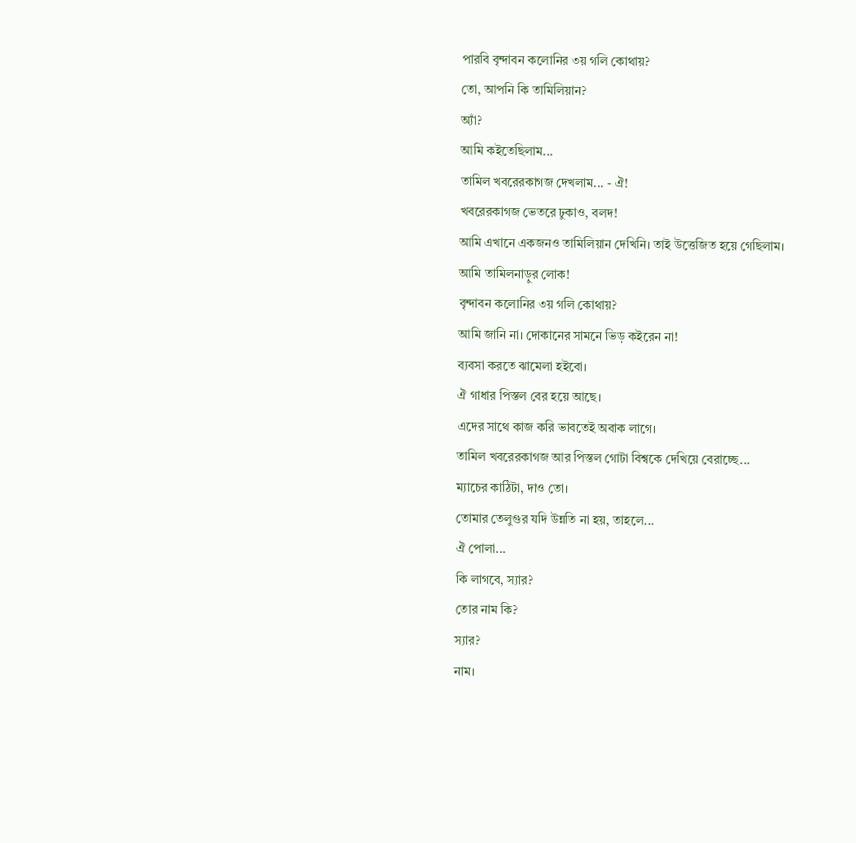পারবি বৃন্দাবন কলোনির ৩য় গলি কোথায়?
তো, আপনি কি তামিলিয়ান?
অ্যাঁ?
আমি কইতেছিলাম...
তামিল খবরেরকাগজ দেখলাম... - ঐ!
খবরেরকাগজ ভেতরে ঢুকাও, বলদ!
আমি এখানে একজনও তামিলিয়ান দেখিনি। তাই উত্তেজিত হয়ে গেছিলাম।
আমি তামিলনাড়ুর লোক!
বৃন্দাবন কলোনির ৩য় গলি কোথায়?
আমি জানি না। দোকানের সামনে ভিড় কইরেন না!
ব্যবসা করতে ঝামেলা হইবো।
ঐ গাধার পিস্তল বের হয়ে আছে।
এদের সাথে কাজ করি ভাবতেই অবাক লাগে।
তামিল খবরেরকাগজ আর পিস্তল গোটা বিশ্বকে দেখিয়ে বেরাচ্ছে...
ম্যাচের কাঠিটা, দাও তো।
তোমার তেলুগুর যদি উন্নতি না হয়, তাহলে...
ঐ পোলা...
কি লাগবে, স্যার?
তোর নাম কি?
স্যার?
নাম।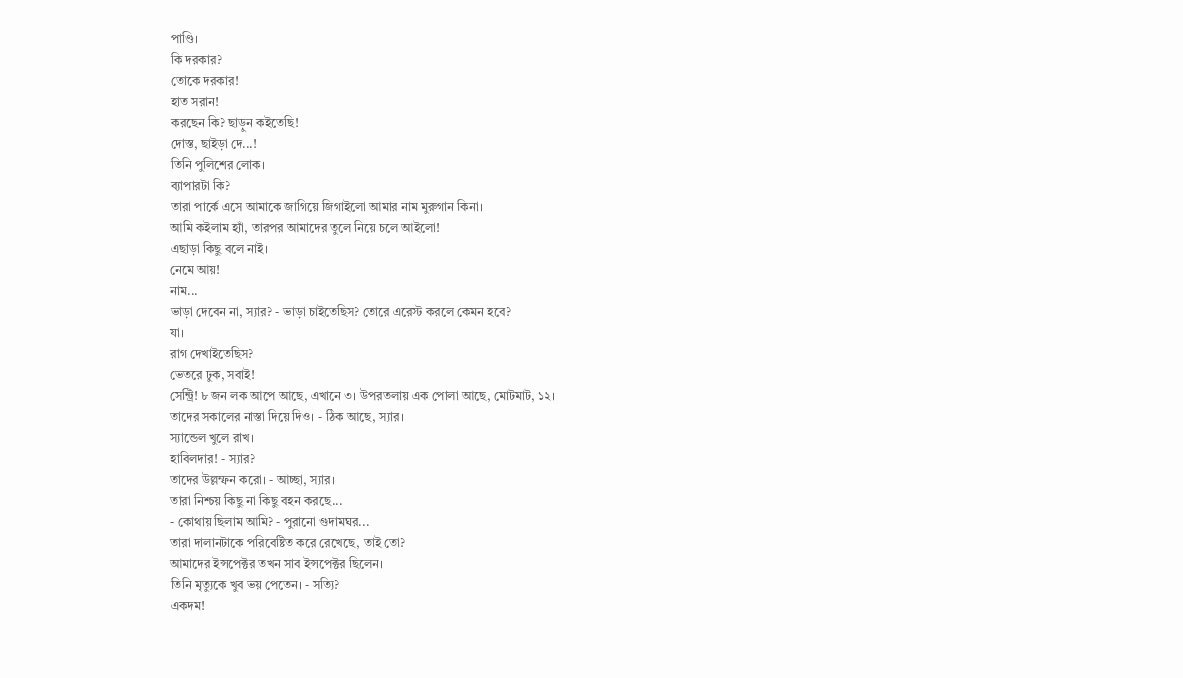পাণ্ডি।
কি দরকার?
তোকে দরকার!
হাত সরান!
করছেন কি? ছাড়ুন কইতেছি!
দোস্ত, ছাইড়া দে...!
তিনি পুলিশের লোক।
ব্যাপারটা কি?
তারা পার্কে এসে আমাকে জাগিয়ে জিগাইলো আমার নাম মুরুগান কিনা।
আমি কইলাম হ্যাঁ, তারপর আমাদের তুলে নিয়ে চলে আইলো!
এছাড়া কিছু বলে নাই।
নেমে আয়!
নাম...
ভাড়া দেবেন না, স্যার? - ভাড়া চাইতেছিস? তোরে এরেস্ট করলে কেমন হবে?
যা।
রাগ দেখাইতেছিস?
ভেতরে ঢুক, সবাই!
সেন্ট্রি! ৮ জন লক আপে আছে, এখানে ৩। উপরতলায় এক পোলা আছে, মোটমাট, ১২।
তাদের সকালের নাস্তা দিয়ে দিও। - ঠিক আছে, স্যার।
স্যান্ডেল খুলে রাখ।
হাবিলদার! - স্যার?
তাদের উল্লম্ফন করো। - আচ্ছা, স্যার।
তারা নিশ্চয় কিছু না কিছু বহন করছে...
- কোথায় ছিলাম আমি? - পুরানো গুদামঘর...
তারা দালানটাকে পরিবেষ্টিত করে রেখেছে, তাই তো?
আমাদের ইন্সপেক্টর তখন সাব ইন্সপেক্টর ছিলেন।
তিনি মৃত্যুকে খুব ভয় পেতেন। - সত্যি?
একদম!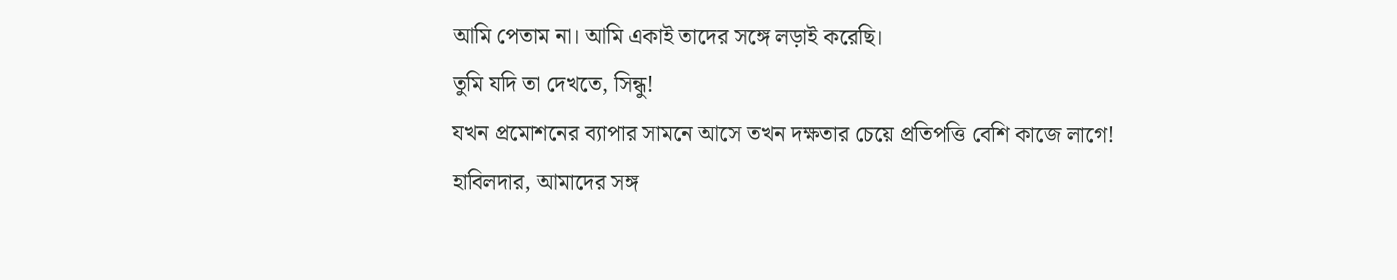আমি পেতাম না। আমি একাই তাদের সঙ্গে লড়াই করেছি।
তুমি যদি তা দেখতে, সিন্ধু!
যখন প্রমোশনের ব্যাপার সামনে আসে তখন দক্ষতার চেয়ে প্রতিপত্তি বেশি কাজে লাগে!
হাবিলদার, আমাদের সঙ্গ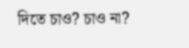দিতে চাও? চাও না?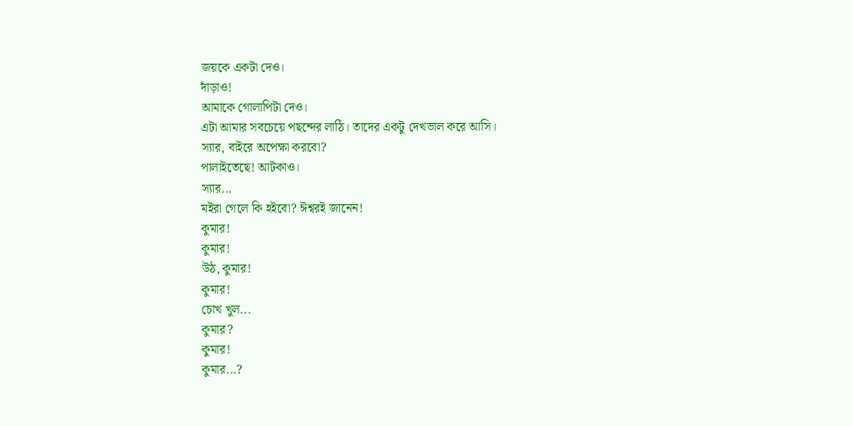জয়কে একটা দেও।
দাঁড়াও!
আমাকে গোলাপিটা দেও।
এটা আমার সবচেয়ে পছন্দের লাঠি। তাদের একটু দেখভাল করে আসি।
স্যার, বাইরে অপেক্ষা করবো?
পালাইতেছে! আটকাও।
স্যার...
মইরা গেলে কি হইবো? ঈশ্বরই জানেন!
কুমার!
কুমার!
উঠ, কুমার!
কুমার!
চোখ খুল...
কুমার?
কুমার!
কুমার...?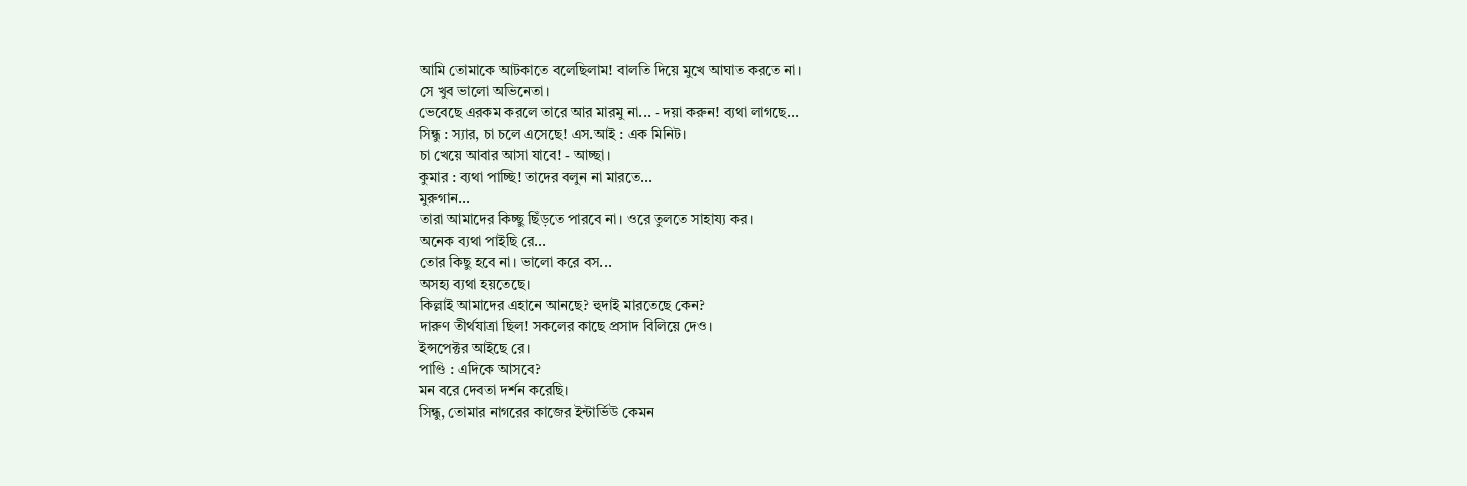আমি তোমাকে আটকাতে বলেছিলাম! বালতি দিয়ে মুখে আঘাত করতে না।
সে খুব ভালো অভিনেতা।
ভেবেছে এরকম করলে তারে আর মারমু না... - দয়া করুন! ব্যথা লাগছে...
সিন্ধু : স্যার, চা চলে এসেছে! এস.আই : এক মিনিট।
চা খেয়ে আবার আসা যাবে! - আচ্ছা।
কুমার : ব্যথা পাচ্ছি! তাদের বলুন না মারতে...
মুরুগান...
তারা আমাদের কিচ্ছু ছিঁড়তে পারবে না। ওরে তুলতে সাহায্য কর।
অনেক ব্যথা পাইছি রে...
তোর কিছু হবে না। ভালো করে বস...
অসহ্য ব্যথা হয়তেছে।
কিল্লাই আমাদের এহানে আনছে? হুদাই মারতেছে কেন?
দারুণ তীর্থযাত্রা ছিল! সকলের কাছে প্রসাদ বিলিয়ে দেও।
ইন্সপেক্টর আইছে রে।
পাণ্ডি : এদিকে আসবে?
মন বরে দেবতা দর্শন করেছি।
সিন্ধু, তোমার নাগরের কাজের ইন্টার্ভিউ কেমন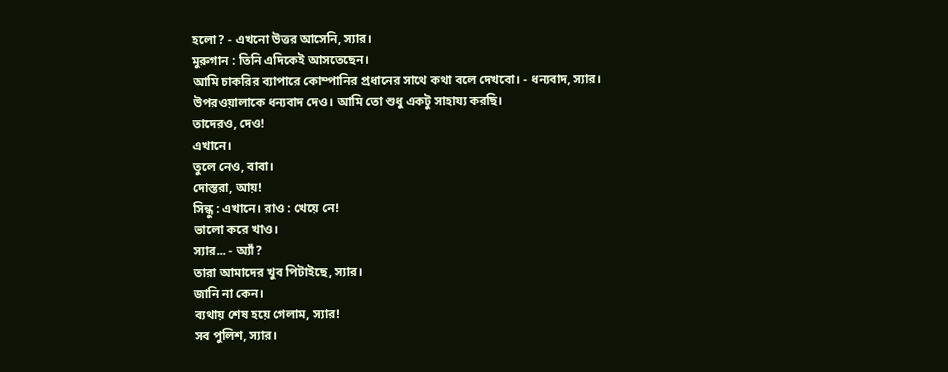হলো? - এখনো উত্তর আসেনি, স্যার।
মুরুগান : তিনি এদিকেই আসতেছেন।
আমি চাকরির ব্যাপারে কোম্পানির প্রধানের সাথে কথা বলে দেখবো। - ধন্যবাদ, স্যার।
উপরওয়ালাকে ধন্যবাদ দেও। আমি তো শুধু একটু সাহায্য করছি।
তাদেরও, দেও!
এখানে।
তুলে নেও, বাবা।
দোস্তরা, আয়!
সিন্ধু : এখানে। রাও : খেয়ে নে!
ভালো করে খাও।
স্যার... - অ্যাঁ?
তারা আমাদের খুব পিটাইছে, স্যার।
জানি না কেন।
ব্যথায় শেষ হয়ে গেলাম, স্যার!
সব পুলিশ, স্যার।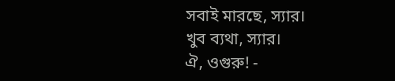সবাই মারছে, স্যার।
খুব ব্যথা, স্যার।
ঐ, ওগুরু! -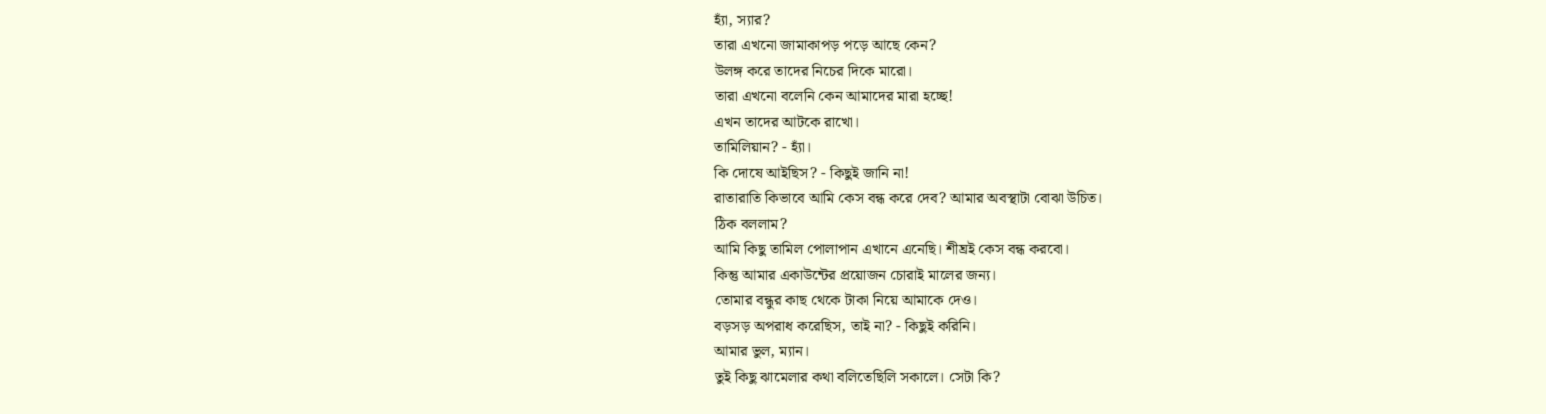হ্যাঁ, স্যার?
তারা এখনো জামাকাপড় পড়ে আছে কেন?
উলঙ্গ করে তাদের নিচের দিকে মারো।
তারা এখনো বলেনি কেন আমাদের মারা হচ্ছে!
এখন তাদের আটকে রাখো।
তামিলিয়ান? - হ্যাঁ।
কি দোষে আইছিস? - কিছুই জানি না!
রাতারাতি কিভাবে আমি কেস বন্ধ করে দেব? আমার অবস্থাটা বোঝা উচিত।
ঠিক বললাম?
আমি কিছু তামিল পোলাপান এখানে এনেছি। শীঘ্রই কেস বন্ধ করবো।
কিন্তু আমার একাউন্টের প্রয়োজন চোরাই মালের জন্য।
তোমার বন্ধুর কাছ থেকে টাকা নিয়ে আমাকে দেও।
বড়সড় অপরাধ করেছিস, তাই না? - কিছুই করিনি।
আমার ভুল, ম্যান।
তুই কিছু ঝামেলার কথা বলিতেছিলি সকালে। সেটা কি?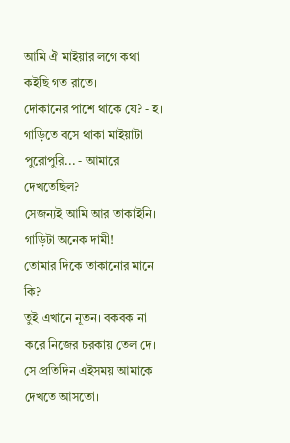আমি ঐ মাইয়ার লগে কথা কইছি গত রাতে।
দোকানের পাশে থাকে যে? - হ।
গাড়িতে বসে থাকা মাইয়াটা পুরোপুরি... - আমারে দেখতেছিল?
সেজন্যই আমি আর তাকাইনি।
গাড়িটা অনেক দামী!
তোমার দিকে তাকানোর মানে কি?
তুই এখানে নূতন। বকবক না করে নিজের চরকায় তেল দে।
সে প্রতিদিন এইসময় আমাকে দেখতে আসতো।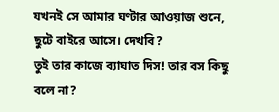যখনই সে আমার ঘণ্টার আওয়াজ শুনে, ছুটে বাইরে আসে। দেখবি?
তুই তার কাজে ব্যাঘাত দিস! তার বস কিছু বলে না?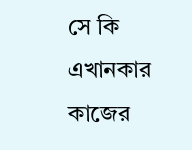সে কি এখানকার কাজের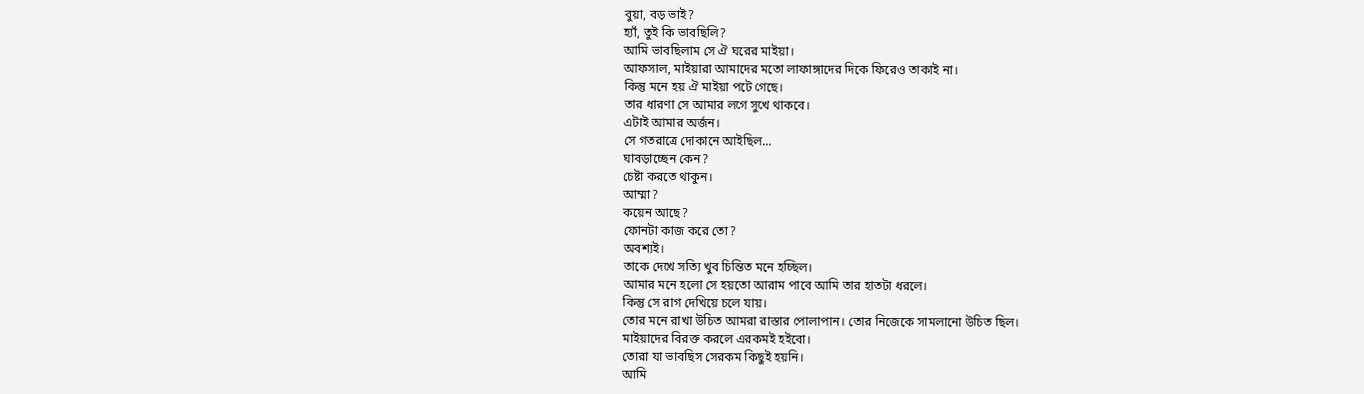বুয়া, বড় ভাই?
হ্যাঁ, তুই কি ভাবছিলি?
আমি ভাবছিলাম সে ঐ ঘরের মাইয়া।
আফসাল, মাইয়ারা আমাদের মতো লাফাঙ্গাদের দিকে ফিরেও তাকাই না।
কিন্তু মনে হয় ঐ মাইয়া পটে গেছে।
তার ধারণা সে আমার লগে সুখে থাকবে।
এটাই আমার অর্জন।
সে গতরাত্রে দোকানে আইছিল...
ঘাবড়াচ্ছেন কেন?
চেষ্টা করতে থাকুন।
আম্মা?
কয়েন আছে?
ফোনটা কাজ করে তো?
অবশ্যই।
তাকে দেখে সত্যি খুব চিন্তিত মনে হচ্ছিল।
আমার মনে হলো সে হয়তো আরাম পাবে আমি তার হাতটা ধরলে।
কিন্তু সে রাগ দেখিয়ে চলে যায়।
তোর মনে রাখা উচিত আমরা রাস্তার পোলাপান। তোর নিজেকে সামলানো উচিত ছিল।
মাইয়াদের বিরক্ত করলে এরকমই হইবো।
তোরা যা ভাবছিস সেরকম কিছুই হয়নি।
আমি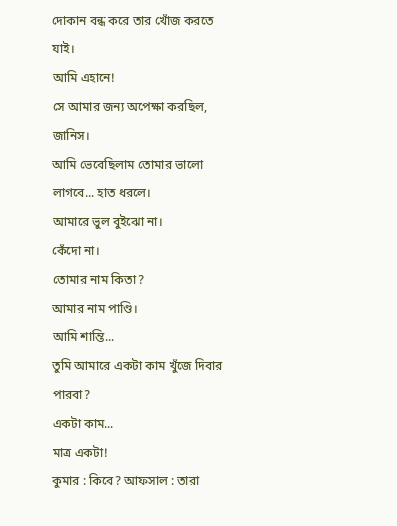দোকান বন্ধ করে তার খোঁজ করতে যাই।
আমি এহানে!
সে আমার জন্য অপেক্ষা করছিল, জানিস।
আমি ভেবেছিলাম তোমার ভালো লাগবে... হাত ধরলে।
আমারে ভুল বুইঝো না।
কেঁদো না।
তোমার নাম কিতা?
আমার নাম পাণ্ডি।
আমি শান্তি...
তুমি আমারে একটা কাম খুঁজে দিবার পারবা?
একটা কাম...
মাত্র একটা!
কুমার : কিবে? আফসাল : তারা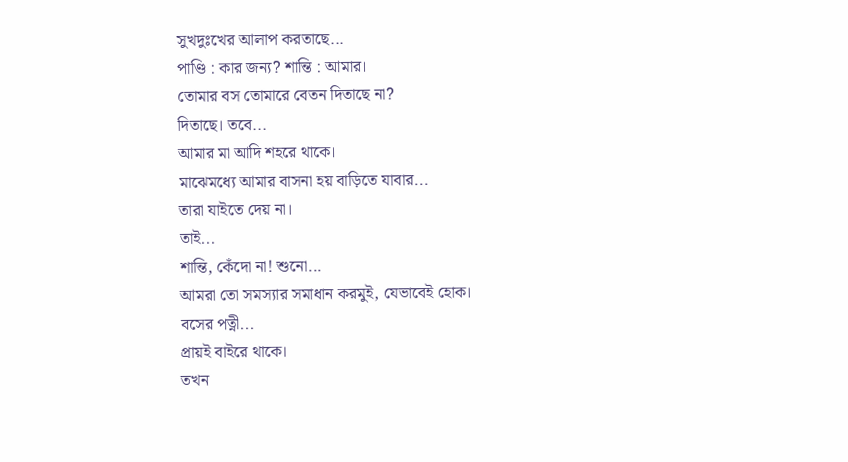সুখদুঃখের আলাপ করতাছে...
পাণ্ডি : কার জন্য? শান্তি : আমার।
তোমার বস তোমারে বেতন দিতাছে না?
দিতাছে। তবে...
আমার মা আদি শহরে থাকে।
মাঝেমধ্যে আমার বাসনা হয় বাড়িতে যাবার...
তারা যাইতে দেয় না।
তাই...
শান্তি, কেঁদো না! শুনো...
আমরা তো সমস্যার সমাধান করমুই, যেভাবেই হোক।
বসের পত্নী...
প্রায়ই বাইরে থাকে।
তখন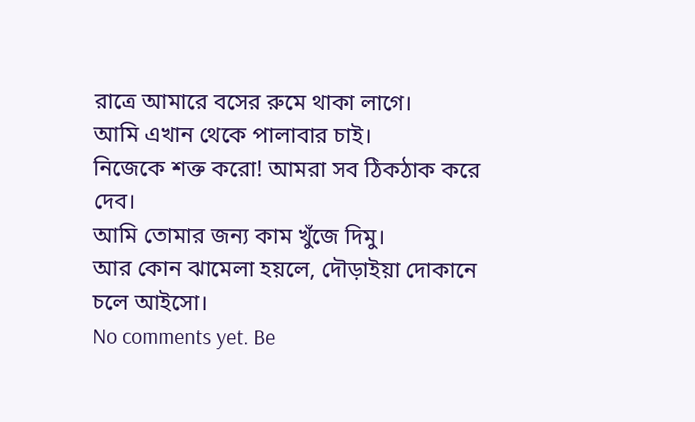রাত্রে আমারে বসের রুমে থাকা লাগে।
আমি এখান থেকে পালাবার চাই।
নিজেকে শক্ত করো! আমরা সব ঠিকঠাক করে দেব।
আমি তোমার জন্য কাম খুঁজে দিমু।
আর কোন ঝামেলা হয়লে, দৌড়াইয়া দোকানে চলে আইসো।
No comments yet. Be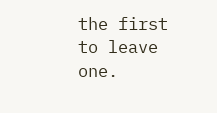the first to leave one.